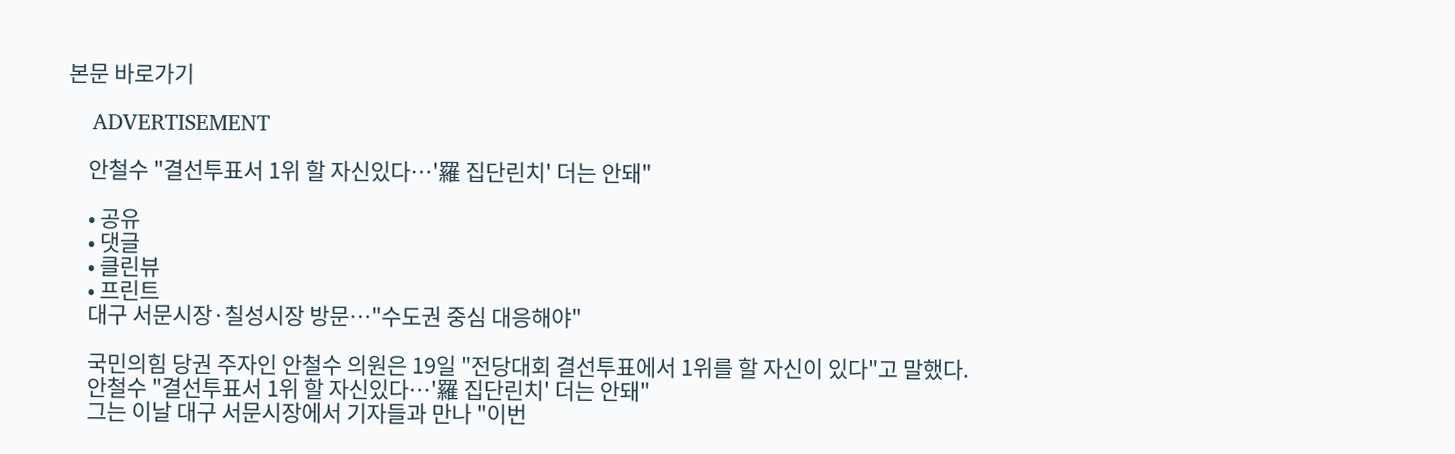본문 바로가기

    ADVERTISEMENT

    안철수 "결선투표서 1위 할 자신있다…'羅 집단린치' 더는 안돼"

    • 공유
    • 댓글
    • 클린뷰
    • 프린트
    대구 서문시장·칠성시장 방문…"수도권 중심 대응해야"

    국민의힘 당권 주자인 안철수 의원은 19일 "전당대회 결선투표에서 1위를 할 자신이 있다"고 말했다.
    안철수 "결선투표서 1위 할 자신있다…'羅 집단린치' 더는 안돼"
    그는 이날 대구 서문시장에서 기자들과 만나 "이번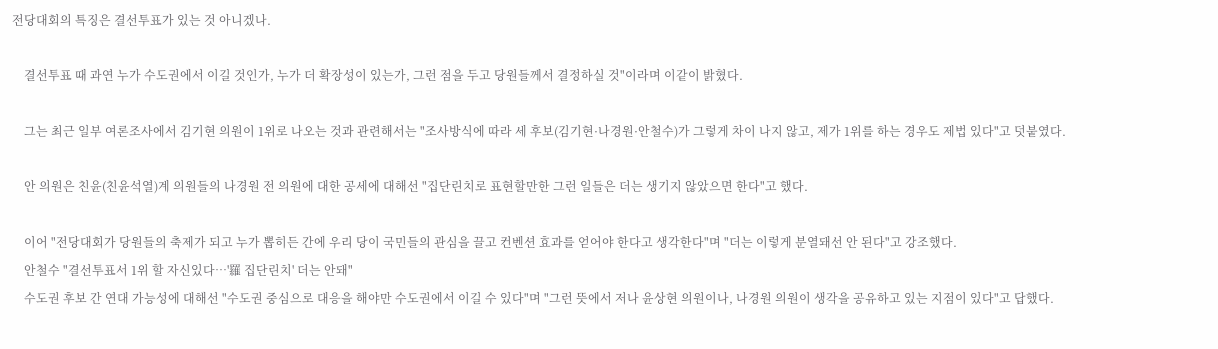전당대회의 특징은 결선투표가 있는 것 아니겠나.

    결선투표 때 과연 누가 수도권에서 이길 것인가, 누가 더 확장성이 있는가, 그런 점을 두고 당원들께서 결정하실 것"이라며 이같이 밝혔다.

    그는 최근 일부 여론조사에서 김기현 의원이 1위로 나오는 것과 관련해서는 "조사방식에 따라 세 후보(김기현·나경원·안철수)가 그렇게 차이 나지 않고, 제가 1위를 하는 경우도 제법 있다"고 덧붙였다.

    안 의원은 친윤(친윤석열)계 의원들의 나경원 전 의원에 대한 공세에 대해선 "집단린치로 표현할만한 그런 일들은 더는 생기지 않았으면 한다"고 했다.

    이어 "전당대회가 당원들의 축제가 되고 누가 뽑히든 간에 우리 당이 국민들의 관심을 끌고 컨벤션 효과를 얻어야 한다고 생각한다"며 "더는 이렇게 분열돼선 안 된다"고 강조했다.
    안철수 "결선투표서 1위 할 자신있다…'羅 집단린치' 더는 안돼"
    수도권 후보 간 연대 가능성에 대해선 "수도권 중심으로 대응을 해야만 수도권에서 이길 수 있다"며 "그런 뜻에서 저나 윤상현 의원이나, 나경원 의원이 생각을 공유하고 있는 지점이 있다"고 답했다.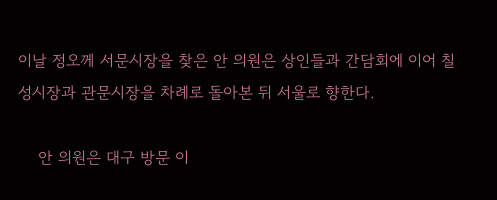이날 정오께 서문시장을 찾은 안 의원은 상인들과 간담회에 이어 칠성시장과 관문시장을 차례로 돌아본 뒤 서울로 향한다.

    안 의원은 대구 방문 이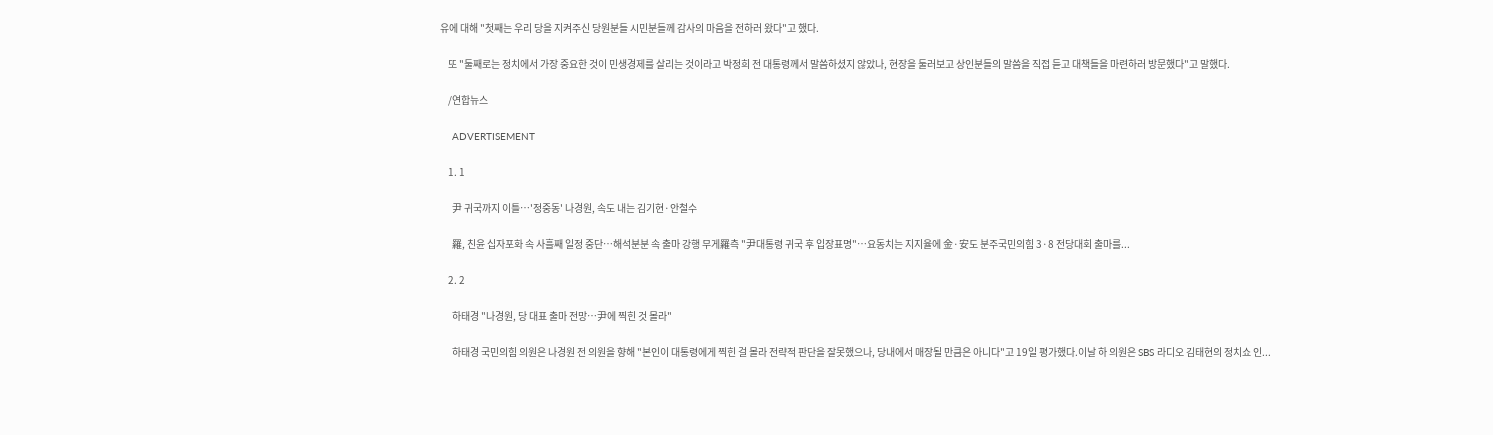유에 대해 "첫째는 우리 당을 지켜주신 당원분들 시민분들께 감사의 마음을 전하러 왔다"고 했다.

    또 "둘째로는 정치에서 가장 중요한 것이 민생경제를 살리는 것이라고 박정희 전 대통령께서 말씀하셨지 않았나, 현장을 둘러보고 상인분들의 말씀을 직접 듣고 대책들을 마련하러 방문했다"고 말했다.

    /연합뉴스

    ADVERTISEMENT

    1. 1

      尹 귀국까지 이틀…'정중동' 나경원, 속도 내는 김기현·안철수

      羅, 친윤 십자포화 속 사흘째 일정 중단…해석분분 속 출마 강행 무게羅측 "尹대통령 귀국 후 입장표명"…요동치는 지지율에 金·安도 분주국민의힘 3·8 전당대회 출마를...

    2. 2

      하태경 "나경원, 당 대표 출마 전망…尹에 찍힌 것 몰라"

      하태경 국민의힘 의원은 나경원 전 의원을 향해 "본인이 대통령에게 찍힌 걸 몰라 전략적 판단을 잘못했으나, 당내에서 매장될 만큼은 아니다"고 19일 평가했다.이날 하 의원은 SBS 라디오 김태현의 정치쇼 인...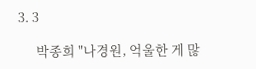3. 3

      박종희 "나경원, 억울한 게 많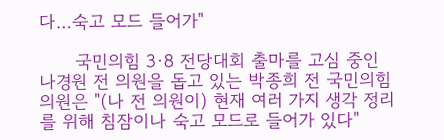다…숙고 모드 들어가"

      국민의힘 3·8 전당대회 출마를 고심 중인 나경원 전 의원을 돕고 있는 박종희 전 국민의힘 의원은 "(나 전 의원이) 현재 여러 가지 생각 정리를 위해 침잠이나 숙고 모드로 들어가 있다"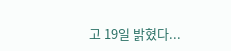고 19일 밝혔다...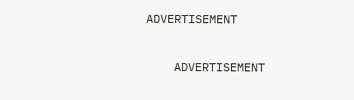ADVERTISEMENT

    ADVERTISEMENT